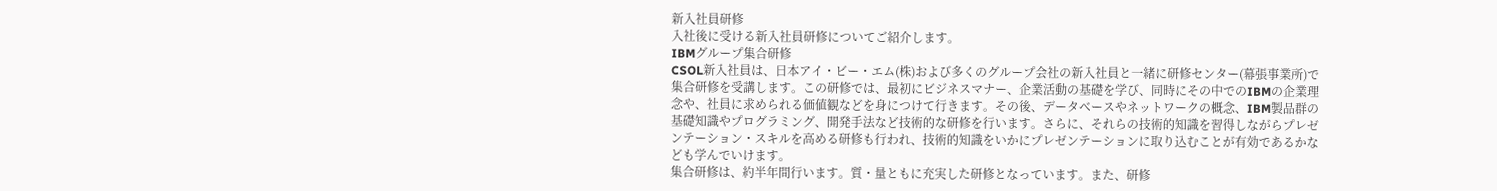新入社員研修
入社後に受ける新入社員研修についてご紹介します。
IBMグループ集合研修
CSOL新入社員は、日本アイ・ビー・エム(株)および多くのグループ会社の新入社員と一緒に研修センター(幕張事業所)で集合研修を受講します。この研修では、最初にビジネスマナー、企業活動の基礎を学び、同時にその中でのIBMの企業理念や、社員に求められる価値観などを身につけて行きます。その後、データベースやネットワークの概念、IBM製品群の基礎知識やプログラミング、開発手法など技術的な研修を行います。さらに、それらの技術的知識を習得しながらプレゼンテーション・スキルを高める研修も行われ、技術的知識をいかにプレゼンテーションに取り込むことが有効であるかなども学んでいけます。
集合研修は、約半年間行います。質・量ともに充実した研修となっています。また、研修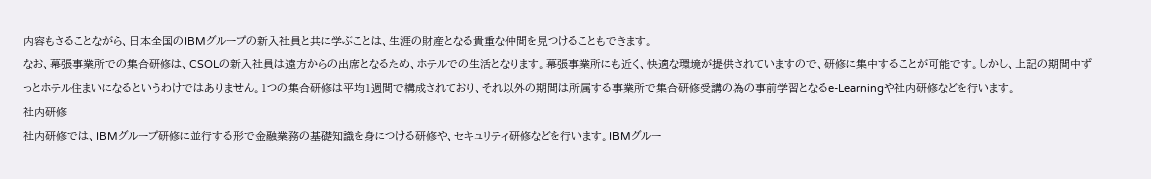内容もさることながら、日本全国のIBMグループの新入社員と共に学ぶことは、生涯の財産となる貴重な仲間を見つけることもできます。
なお、幕張事業所での集合研修は、CSOLの新入社員は遠方からの出席となるため、ホテルでの生活となります。幕張事業所にも近く、快適な環境が提供されていますので、研修に集中することが可能です。しかし、上記の期間中ずっとホテル住まいになるというわけではありません。1つの集合研修は平均1週間で構成されており、それ以外の期間は所属する事業所で集合研修受講の為の事前学習となるe-Learningや社内研修などを行います。
社内研修
社内研修では、IBMグループ研修に並行する形で金融業務の基礎知識を身につける研修や、セキュリティ研修などを行います。IBMグルー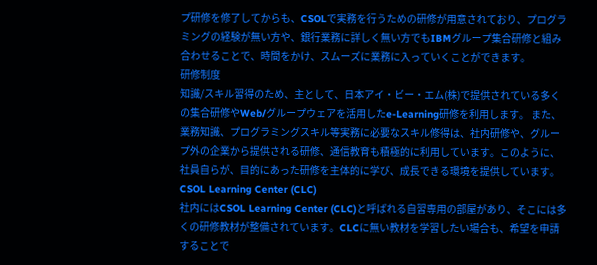プ研修を修了してからも、CSOLで実務を行うための研修が用意されており、プログラミングの経験が無い方や、銀行業務に詳しく無い方でもIBMグループ集合研修と組み合わせることで、時間をかけ、スムーズに業務に入っていくことができます。
研修制度
知識/スキル習得のため、主として、日本アイ・ビー・エム(株)で提供されている多くの集合研修やWeb/グループウェアを活用したe-Learning研修を利用します。 また、業務知識、プログラミングスキル等実務に必要なスキル修得は、社内研修や、グループ外の企業から提供される研修、通信教育も積極的に利用しています。このように、社員自らが、目的にあった研修を主体的に学び、成長できる環境を提供しています。
CSOL Learning Center (CLC)
社内にはCSOL Learning Center (CLC)と呼ばれる自習専用の部屋があり、そこには多くの研修教材が整備されています。CLCに無い教材を学習したい場合も、希望を申請することで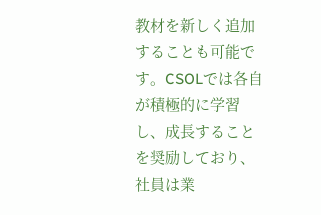教材を新しく追加することも可能です。CSOLでは各自が積極的に学習し、成長することを奨励しており、社員は業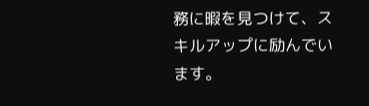務に暇を見つけて、スキルアップに励んでいます。